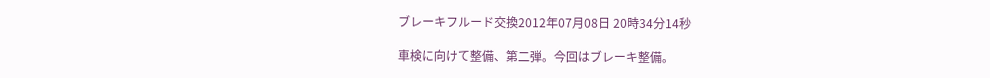ブレーキフルード交換2012年07月08日 20時34分14秒

車検に向けて整備、第二弾。今回はブレーキ整備。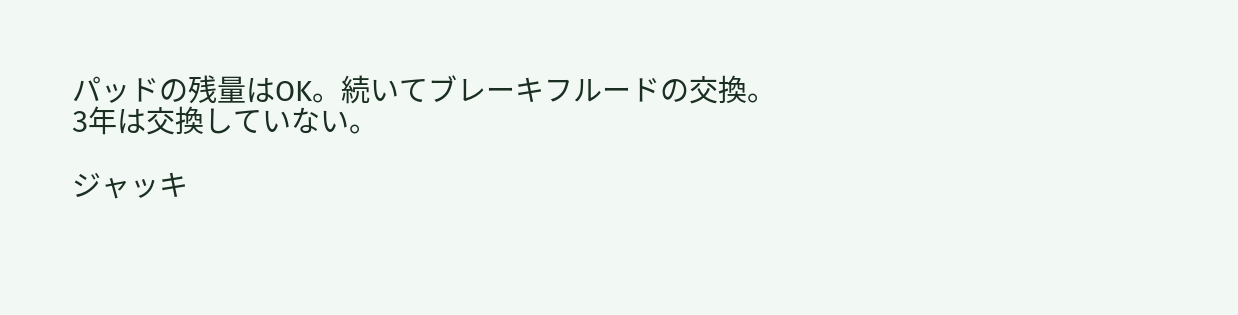パッドの残量はOK。続いてブレーキフルードの交換。
3年は交換していない。

ジャッキ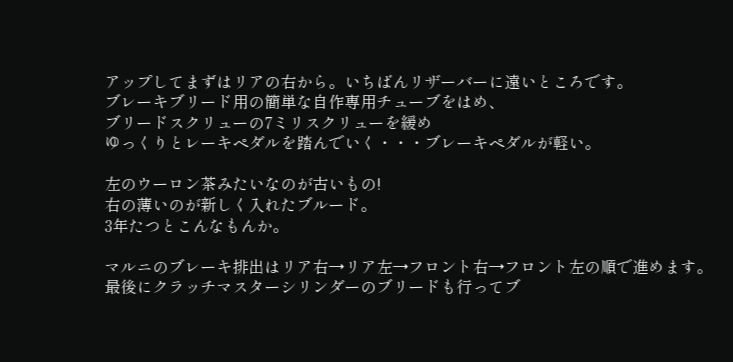アップしてまずはリアの右から。いちばんリザーバーに遠いところです。
ブレーキブリード用の簡単な自作専用チューブをはめ、
ブリードスクリューの7ミリスクリューを緩め
ゆっくりとレーキペダルを踏んでいく・・・ブレーキペダルが軽い。

左のウーロン茶みたいなのが古いもの!
右の薄いのが新しく入れたブルード。
3年たつとこんなもんか。

マルニのブレーキ排出はリア右→リア左→フロント右→フロント左の順で進めます。
最後にクラッチマスターシリンダーのブリードも行ってブ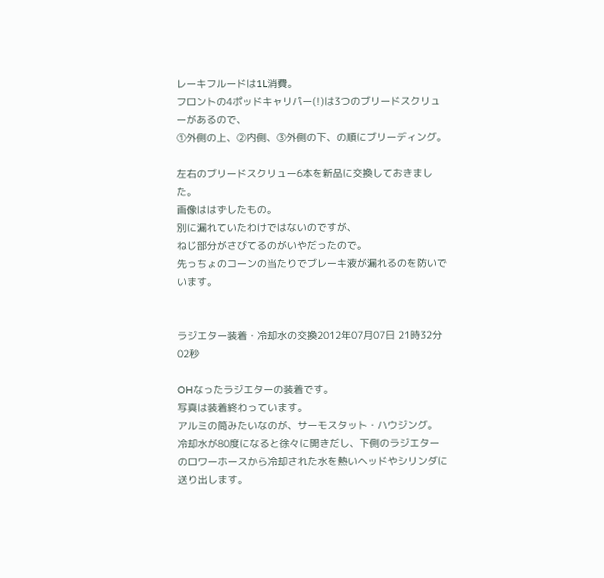レーキフルードは1L消費。
フロントの4ポッドキャリパー(!)は3つのブリードスクリューがあるので、
①外側の上、②内側、③外側の下、の順にブリーディング。

左右のブリードスクリュー6本を新品に交換しておきました。
画像ははずしたもの。
別に漏れていたわけではないのですが、
ねじ部分がさびてるのがいやだったので。
先っちょのコーンの当たりでブレーキ液が漏れるのを防いでいます。


ラジエター装着・冷却水の交換2012年07月07日 21時32分02秒

OHなったラジエターの装着です。
写真は装着終わっています。
アルミの筒みたいなのが、サーモスタット・ハウジング。
冷却水が80度になると徐々に開きだし、下側のラジエターのロワーホースから冷却された水を熱いヘッドやシリンダに送り出します。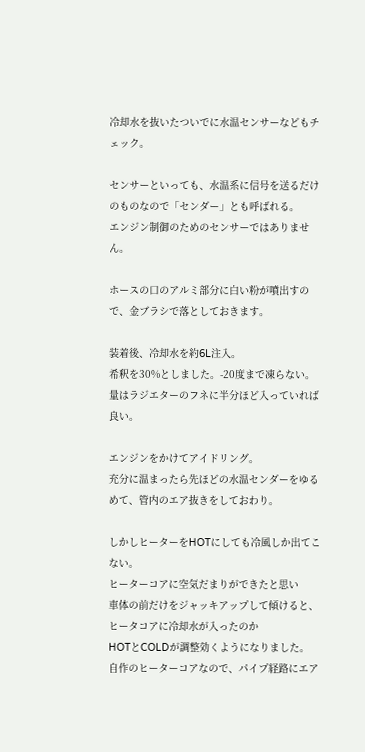冷却水を抜いたついでに水温センサーなどもチェック。

センサーといっても、水温系に信号を送るだけのものなので「センダー」とも呼ばれる。
エンジン制御のためのセンサーではありません。

ホースの口のアルミ部分に白い粉が噴出すので、金ブラシで落としておきます。

装着後、冷却水を約6L注入。
希釈を30%としました。-20度まで凍らない。
量はラジエターのフネに半分ほど入っていれば良い。

エンジンをかけてアイドリング。
充分に温まったら先ほどの水温センダーをゆるめて、管内のエア抜きをしておわり。

しかしヒーターをHOTにしても冷風しか出てこない。
ヒーターコアに空気だまりができたと思い
車体の前だけをジャッキアップして傾けると、ヒータコアに冷却水が入ったのか
HOTとCOLDが調整効くようになりました。
自作のヒーターコアなので、パイプ経路にエア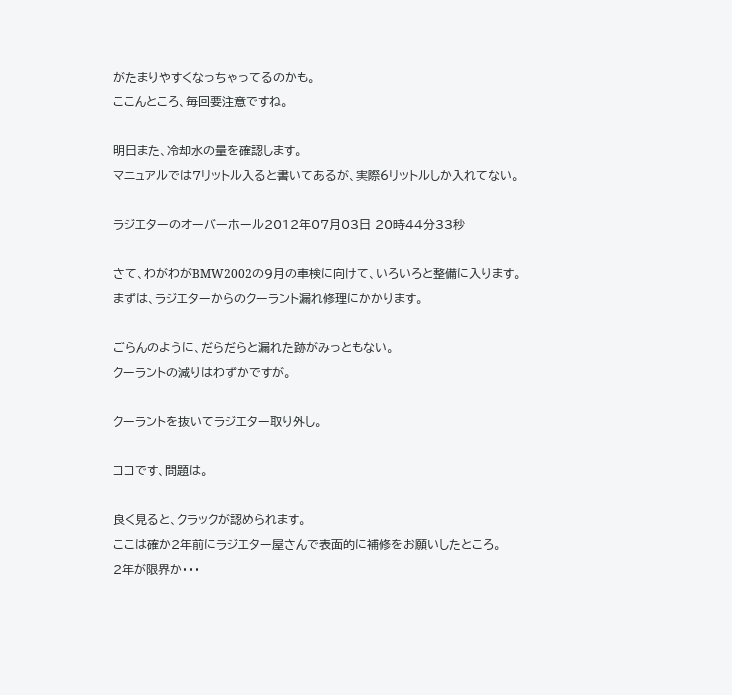がたまりやすくなっちゃってるのかも。
ここんところ、毎回要注意ですね。

明日また、冷却水の量を確認します。
マニュアルでは7リットル入ると書いてあるが、実際6リットルしか入れてない。

ラジエターのオーバーホール2012年07月03日 20時44分33秒

さて、わがわがBMW2002の9月の車検に向けて、いろいろと整備に入ります。
まずは、ラジエターからのクーラント漏れ修理にかかります。

ごらんのように、だらだらと漏れた跡がみっともない。
クーラントの減りはわずかですが。

クーラントを抜いてラジエター取り外し。

ココです、問題は。

良く見ると、クラックが認められます。
ここは確か2年前にラジエター屋さんで表面的に補修をお願いしたところ。
2年が限界か・・・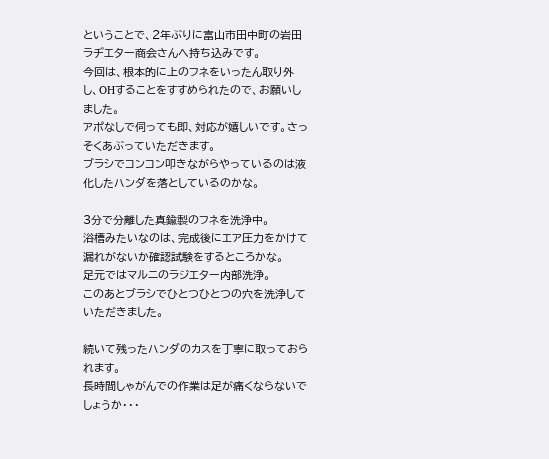ということで、2年ぶりに富山市田中町の岩田ラヂエター商会さんへ持ち込みです。
今回は、根本的に上のフネをいったん取り外し、OHすることをすすめられたので、お願いしました。
アポなしで伺っても即、対応が嬉しいです。さっそくあぶっていただきます。
ブラシでコンコン叩きながらやっているのは液化したハンダを落としているのかな。

3分で分離した真鍮製のフネを洗浄中。
浴槽みたいなのは、完成後にエア圧力をかけて漏れがないか確認試験をするところかな。
足元ではマルニのラジエター内部洗浄。
このあとブラシでひとつひとつの穴を洗浄していただきました。

続いて残ったハンダのカスを丁寧に取っておられます。
長時間しゃがんでの作業は足が痛くならないでしょうか・・・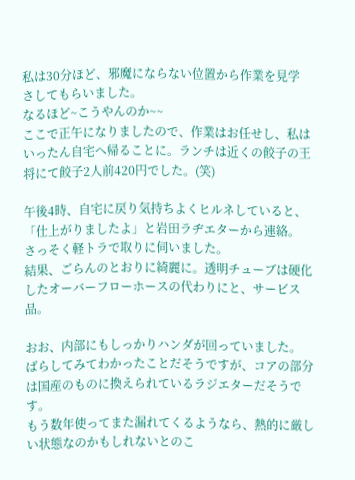私は30分ほど、邪魔にならない位置から作業を見学さしてもらいました。
なるほど~こうやんのか~~
ここで正午になりましたので、作業はお任せし、私はいったん自宅へ帰ることに。ランチは近くの餃子の王将にて餃子2人前420円でした。(笑)

午後4時、自宅に戻り気持ちよくヒルネしていると、「仕上がりましたよ」と岩田ラヂエターから連絡。
さっそく軽トラで取りに伺いました。
結果、ごらんのとおりに綺麗に。透明チューブは硬化したオーバーフローホースの代わりにと、サービス品。

おお、内部にもしっかりハンダが回っていました。
ばらしてみてわかったことだそうですが、コアの部分は国産のものに換えられているラジエターだそうです。
もう数年使ってまた漏れてくるようなら、熱的に厳しい状態なのかもしれないとのこ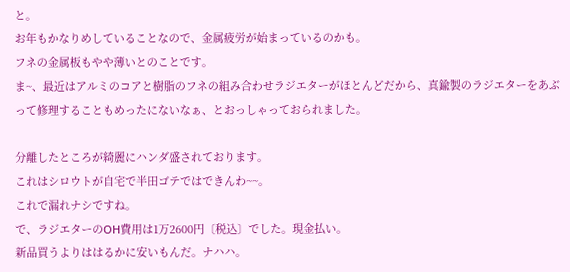と。
お年もかなりめしていることなので、金属疲労が始まっているのかも。
フネの金属板もやや薄いとのことです。
ま~、最近はアルミのコアと樹脂のフネの組み合わせラジエターがほとんどだから、真鍮製のラジエターをあぶって修理することもめったにないなぁ、とおっしゃっておられました。

分離したところが綺麗にハンダ盛されております。
これはシロウトが自宅で半田ゴテではできんわ~~。
これで漏れナシですね。
で、ラジエターのOH費用は1万2600円〔税込〕でした。現金払い。
新品買うよりははるかに安いもんだ。ナハハ。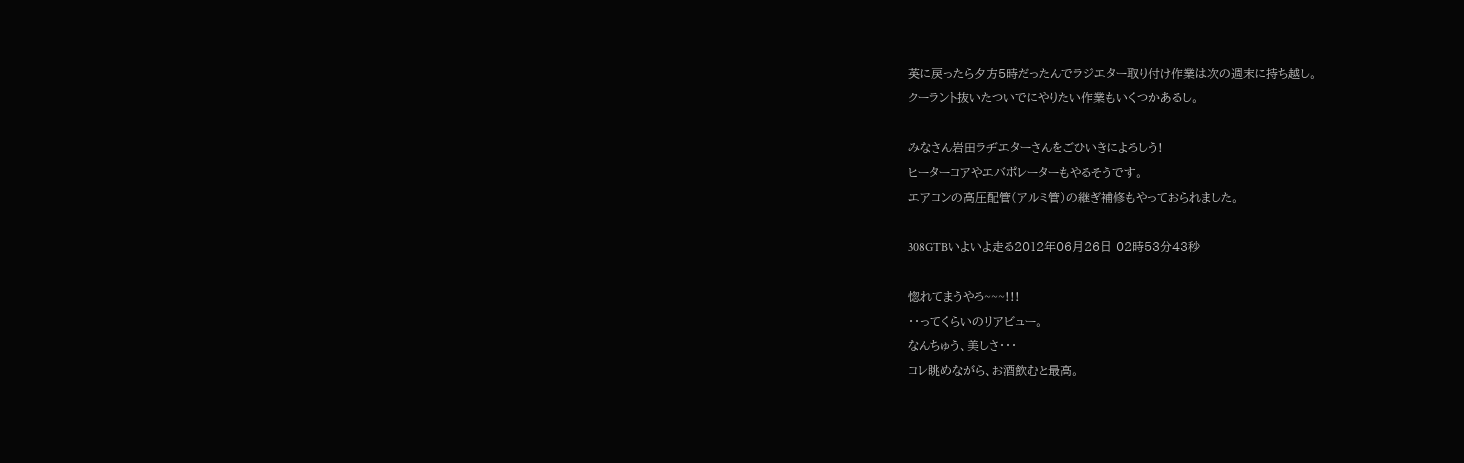英に戻ったら夕方5時だったんでラジエター取り付け作業は次の週末に持ち越し。
クーラント抜いたついでにやりたい作業もいくつかあるし。

みなさん岩田ラヂエターさんをごひいきによろしう!
ヒーターコアやエバポレーターもやるそうです。
エアコンの高圧配管(アルミ管)の継ぎ補修もやっておられました。

308GTBいよいよ走る2012年06月26日 02時53分43秒

惚れてまうやろ~~~!!!
・・ってくらいのリアビュー。
なんちゅう、美しさ・・・
コレ眺めながら、お酒飲むと最高。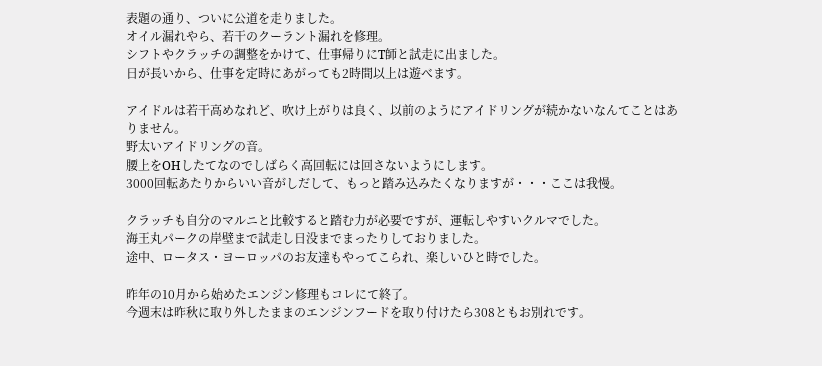表題の通り、ついに公道を走りました。
オイル漏れやら、若干のクーラント漏れを修理。
シフトやクラッチの調整をかけて、仕事帰りにT師と試走に出ました。
日が長いから、仕事を定時にあがっても2時間以上は遊べます。

アイドルは若干高めなれど、吹け上がりは良く、以前のようにアイドリングが続かないなんてことはありません。
野太いアイドリングの音。
腰上をOHしたてなのでしばらく高回転には回さないようにします。
3000回転あたりからいい音がしだして、もっと踏み込みたくなりますが・・・ここは我慢。

クラッチも自分のマルニと比較すると踏む力が必要ですが、運転しやすいクルマでした。
海王丸パークの岸壁まで試走し日没までまったりしておりました。
途中、ロータス・ヨーロッパのお友達もやってこられ、楽しいひと時でした。

昨年の10月から始めたエンジン修理もコレにて終了。
今週末は昨秋に取り外したままのエンジンフードを取り付けたら308ともお別れです。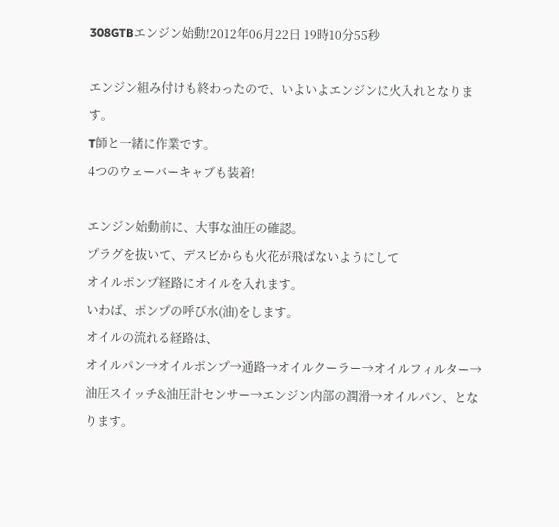308GTBエンジン始動!2012年06月22日 19時10分55秒

エンジン組み付けも終わったので、いよいよエンジンに火入れとなります。
T師と一緒に作業です。
4つのウェーバーキャブも装着!

エンジン始動前に、大事な油圧の確認。
プラグを抜いて、デスビからも火花が飛ばないようにして
オイルポンプ経路にオイルを入れます。
いわば、ポンプの呼び水(油)をします。
オイルの流れる経路は、
オイルパン→オイルポンプ→通路→オイルクーラー→オイルフィルター→油圧スイッチ&油圧計センサー→エンジン内部の潤滑→オイルパン、となります。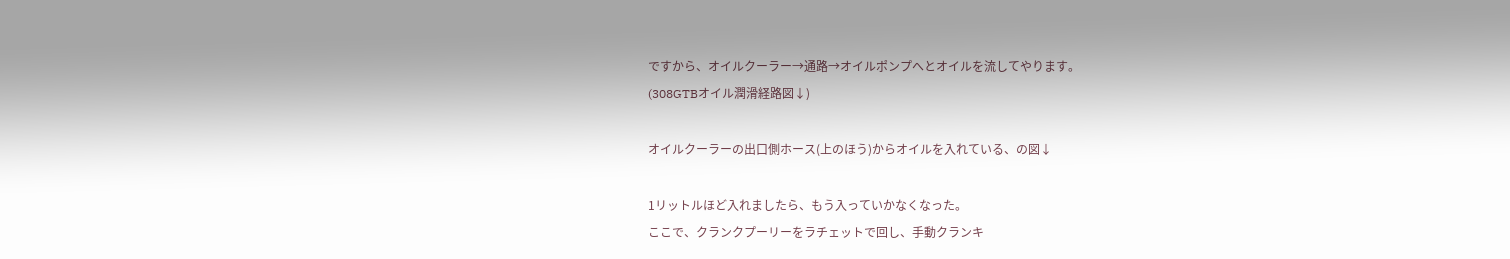ですから、オイルクーラー→通路→オイルポンプへとオイルを流してやります。
(308GTBオイル潤滑経路図↓)

オイルクーラーの出口側ホース(上のほう)からオイルを入れている、の図↓

1リットルほど入れましたら、もう入っていかなくなった。
ここで、クランクプーリーをラチェットで回し、手動クランキ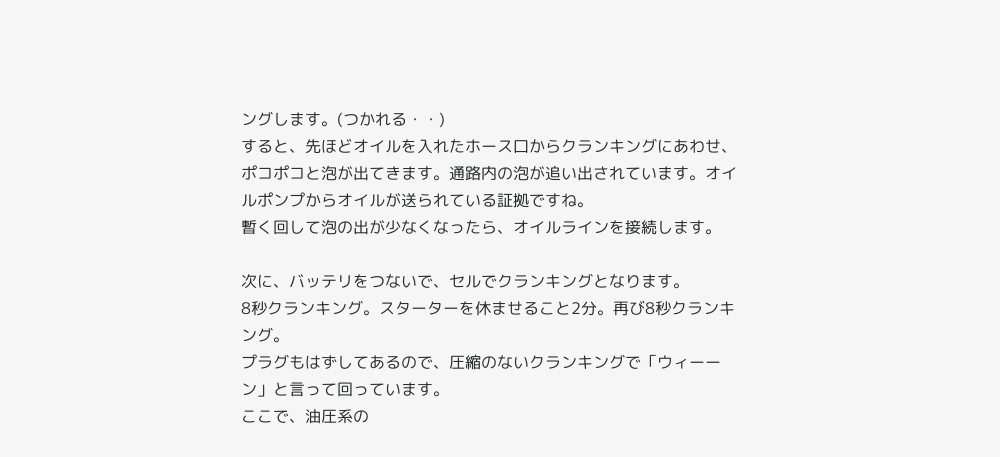ングします。(つかれる・・)
すると、先ほどオイルを入れたホース口からクランキングにあわせ、ポコポコと泡が出てきます。通路内の泡が追い出されています。オイルポンプからオイルが送られている証拠ですね。
暫く回して泡の出が少なくなったら、オイルラインを接続します。

次に、バッテリをつないで、セルでクランキングとなります。
8秒クランキング。スターターを休ませること2分。再び8秒クランキング。
プラグもはずしてあるので、圧縮のないクランキングで「ウィーーン」と言って回っています。
ここで、油圧系の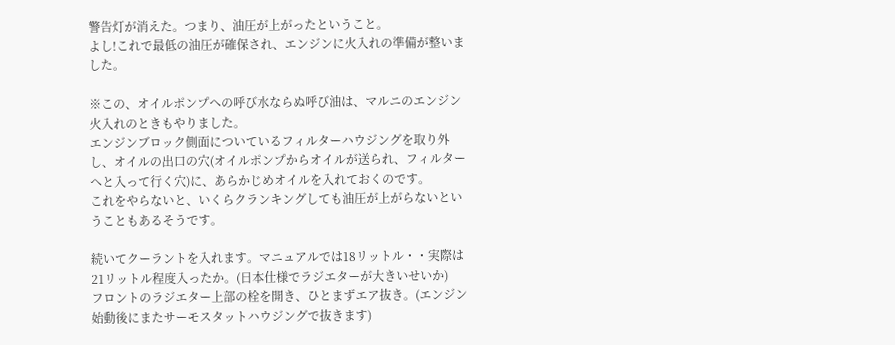警告灯が消えた。つまり、油圧が上がったということ。
よし!これで最低の油圧が確保され、エンジンに火入れの準備が整いました。

※この、オイルポンプへの呼び水ならぬ呼び油は、マルニのエンジン火入れのときもやりました。
エンジンブロック側面についているフィルターハウジングを取り外し、オイルの出口の穴(オイルポンプからオイルが送られ、フィルターへと入って行く穴)に、あらかじめオイルを入れておくのです。
これをやらないと、いくらクランキングしても油圧が上がらないということもあるそうです。

続いてクーラントを入れます。マニュアルでは18リットル・・実際は21リットル程度入ったか。(日本仕様でラジエターが大きいせいか)
フロントのラジエター上部の栓を開き、ひとまずエア抜き。(エンジン始動後にまたサーモスタットハウジングで抜きます)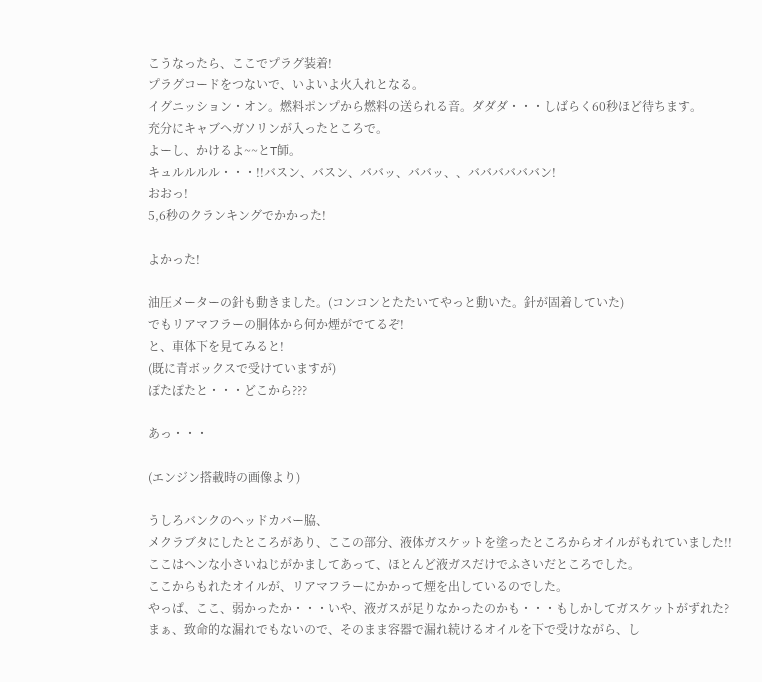こうなったら、ここでプラグ装着!
プラグコードをつないで、いよいよ火入れとなる。
イグニッション・オン。燃料ポンプから燃料の送られる音。ダダダ・・・しばらく60秒ほど待ちます。
充分にキャブへガソリンが入ったところで。
よーし、かけるよ~~とT師。
キュルルルル・・・!!バスン、バスン、ババッ、ババッ、、ババババババン!
おおっ!
5,6秒のクランキングでかかった!

よかった!

油圧メーターの針も動きました。(コンコンとたたいてやっと動いた。針が固着していた)
でもリアマフラーの胴体から何か煙がでてるぞ!
と、車体下を見てみると!
(既に青ボックスで受けていますが)
ぽたぽたと・・・どこから???

あっ・・・

(エンジン搭載時の画像より)

うしろバンクのヘッドカバー脇、
メクラブタにしたところがあり、ここの部分、液体ガスケットを塗ったところからオイルがもれていました!!
ここはヘンな小さいねじがかましてあって、ほとんど液ガスだけでふさいだところでした。
ここからもれたオイルが、リアマフラーにかかって煙を出しているのでした。
やっぱ、ここ、弱かったか・・・いや、液ガスが足りなかったのかも・・・もしかしてガスケットがずれた?
まぁ、致命的な漏れでもないので、そのまま容器で漏れ続けるオイルを下で受けながら、し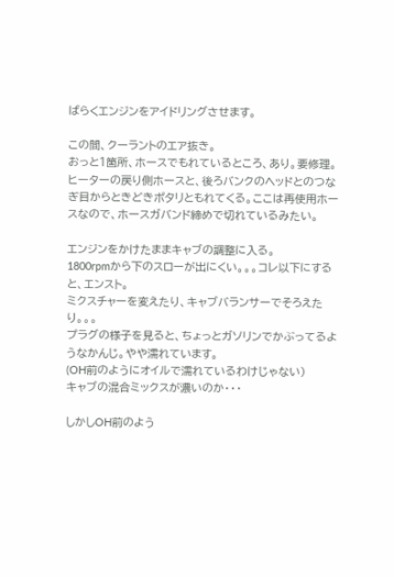ばらくエンジンをアイドリングさせます。

この間、クーラントのエア抜き。
おっと1箇所、ホースでもれているところ、あり。要修理。ヒーターの戻り側ホースと、後ろバンクのヘッドとのつなぎ目からときどきポタリともれてくる。ここは再使用ホースなので、ホースガバンド締めで切れているみたい。

エンジンをかけたままキャブの調整に入る。
1800rpmから下のスローが出にくい。。。コレ以下にすると、エンスト。
ミクスチャーを変えたり、キャブバランサーでそろえたり。。。
プラグの様子を見ると、ちょっとガソリンでかぶってるようなかんじ。やや濡れています。
(OH前のようにオイルで濡れているわけじゃない)
キャブの混合ミックスが濃いのか・・・

しかしOH前のよう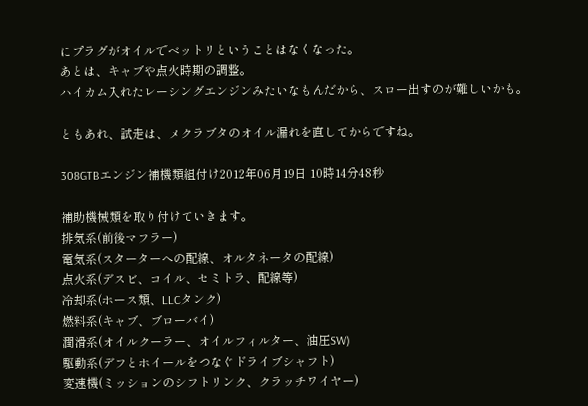にプラグがオイルでベットリということはなくなった。
あとは、キャブや点火時期の調整。
ハイカム入れたレーシングエンジンみたいなもんだから、スロー出すのが難しいかも。

ともあれ、試走は、メクラブタのオイル漏れを直してからですね。

308GTBエンジン補機類組付け2012年06月19日 10時14分48秒

補助機械類を取り付けていきます。
排気系(前後マフラー)
電気系(スターターへの配線、オルタネータの配線)
点火系(デスビ、コイル、セミトラ、配線等)
冷却系(ホース類、LLCタンク)
燃料系(キャブ、ブローバイ)
潤滑系(オイルクーラー、オイルフィルター、油圧SW)
駆動系(デフとホイールをつなぐドライブシャフト)
変速機(ミッションのシフトリンク、クラッチワイヤー)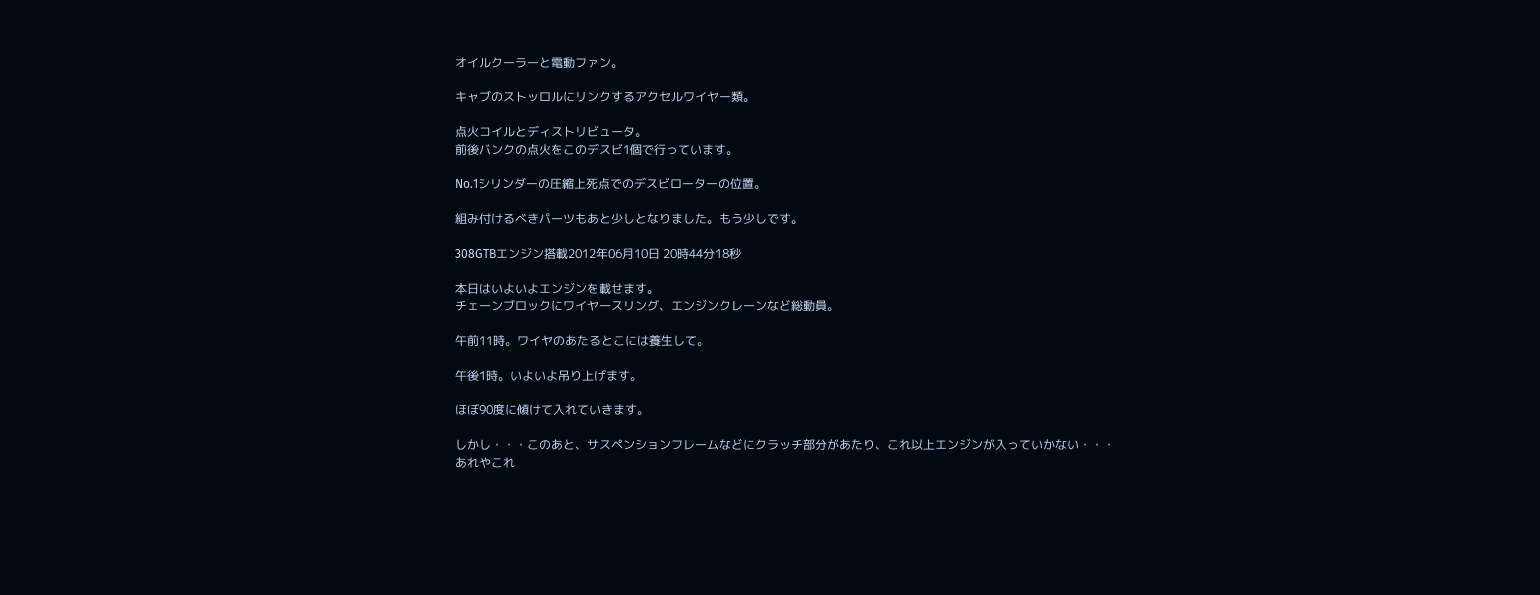オイルクーラーと電動ファン。

キャブのストッロルにリンクするアクセルワイヤー類。

点火コイルとディストリビュータ。
前後バンクの点火をこのデスビ1個で行っています。

No.1シリンダーの圧縮上死点でのデスビローターの位置。

組み付けるべきパーツもあと少しとなりました。もう少しです。

308GTBエンジン搭載2012年06月10日 20時44分18秒

本日はいよいよエンジンを載せます。
チェーンブロックにワイヤースリング、エンジンクレーンなど総動員。

午前11時。ワイヤのあたるとこには養生して。

午後1時。いよいよ吊り上げます。

ほぼ90度に傾けて入れていきます。

しかし・・・このあと、サスペンションフレームなどにクラッチ部分があたり、これ以上エンジンが入っていかない・・・
あれやこれ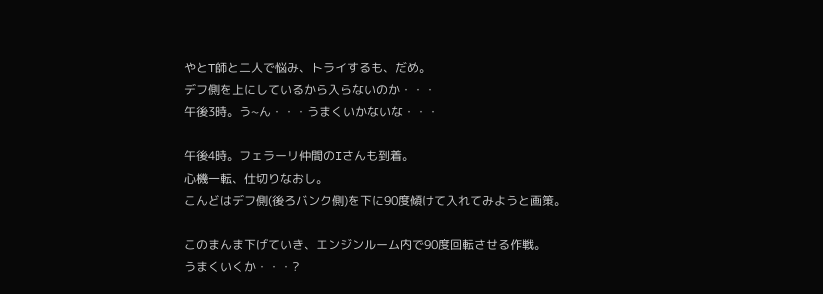やとT師と二人で悩み、トライするも、だめ。
デフ側を上にしているから入らないのか・・・
午後3時。う~ん・・・うまくいかないな・・・

午後4時。フェラーリ仲間のIさんも到着。
心機一転、仕切りなおし。
こんどはデフ側(後ろバンク側)を下に90度傾けて入れてみようと画策。

このまんま下げていき、エンジンルーム内で90度回転させる作戦。
うまくいくか・・・?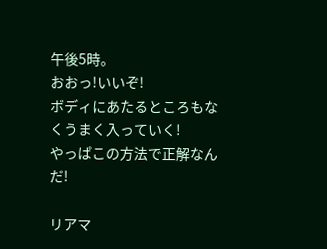午後5時。
おおっ!いいぞ!
ボディにあたるところもなくうまく入っていく!
やっぱこの方法で正解なんだ!

リアマ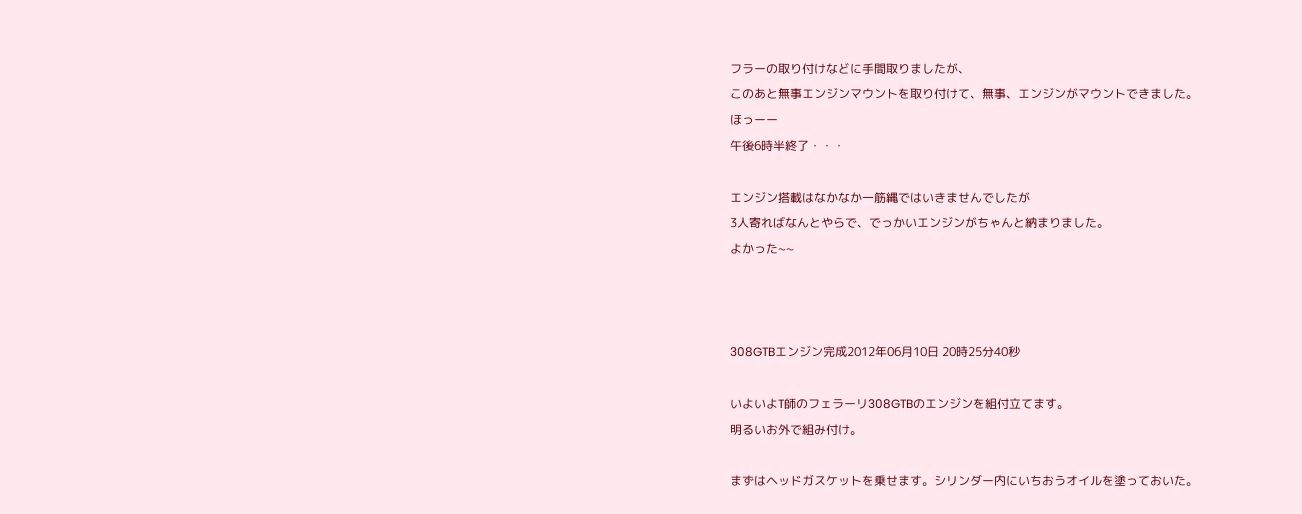フラーの取り付けなどに手間取りましたが、
このあと無事エンジンマウントを取り付けて、無事、エンジンがマウントできました。
ほっーー
午後6時半終了・・・

エンジン搭載はなかなか一筋縄ではいきませんでしたが
3人寄ればなんとやらで、でっかいエンジンがちゃんと納まりました。
よかった~~



308GTBエンジン完成2012年06月10日 20時25分40秒

いよいよT師のフェラーリ308GTBのエンジンを組付立てます。
明るいお外で組み付け。

まずはヘッドガスケットを乗せます。シリンダー内にいちおうオイルを塗っておいた。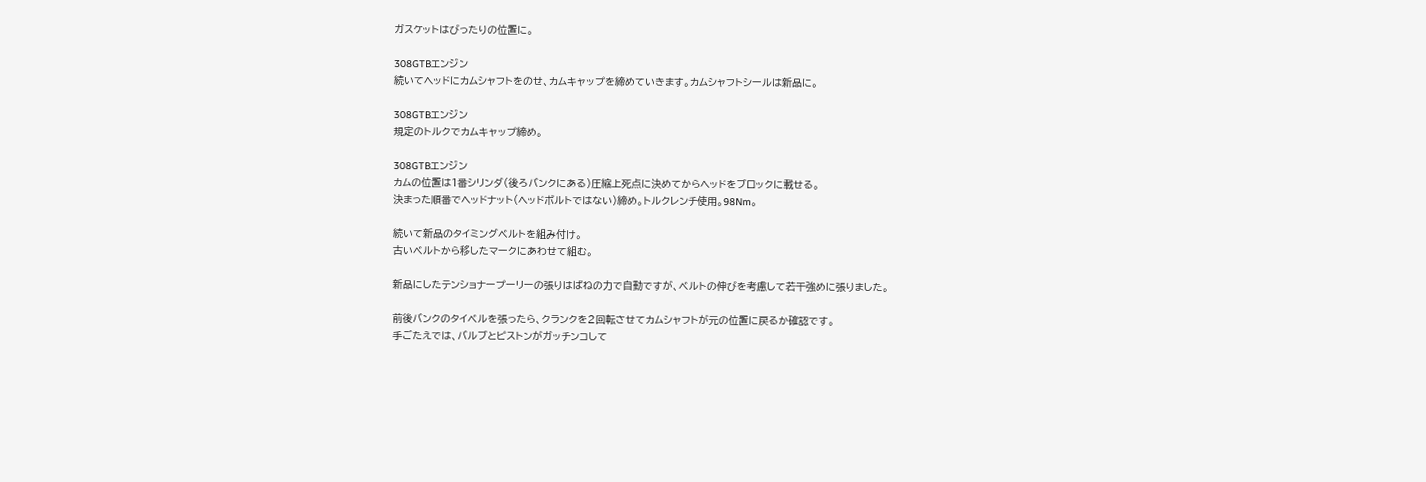ガスケットはびったりの位置に。

308GTBエンジン
続いてヘッドにカムシャフトをのせ、カムキャップを締めていきます。カムシャフトシールは新品に。

308GTBエンジン
規定のトルクでカムキャップ締め。

308GTBエンジン
カムの位置は1番シリンダ(後ろバンクにある)圧縮上死点に決めてからヘッドをブロックに載せる。
決まった順番でヘッドナット(ヘッドボルトではない)締め。トルクレンチ使用。98Nm。

続いて新品のタイミングベルトを組み付け。
古いベルトから移したマークにあわせて組む。

新品にしたテンショナープーリーの張りはばねの力で自動ですが、ベルトの伸びを考慮して若干強めに張りました。

前後バンクのタイベルを張ったら、クランクを2回転させてカムシャフトが元の位置に戻るか確認です。
手ごたえでは、バルブとピストンがガッチンコして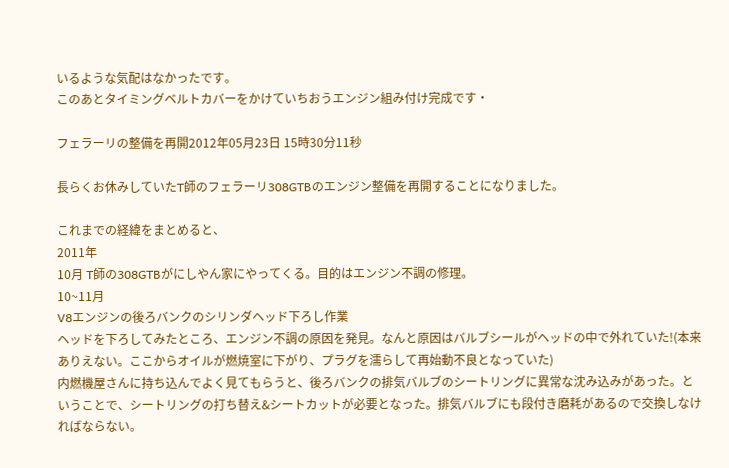いるような気配はなかったです。
このあとタイミングベルトカバーをかけていちおうエンジン組み付け完成です・

フェラーリの整備を再開2012年05月23日 15時30分11秒

長らくお休みしていたT師のフェラーリ308GTBのエンジン整備を再開することになりました。

これまでの経緯をまとめると、
2011年
10月 T師の308GTBがにしやん家にやってくる。目的はエンジン不調の修理。
10~11月
V8エンジンの後ろバンクのシリンダヘッド下ろし作業
ヘッドを下ろしてみたところ、エンジン不調の原因を発見。なんと原因はバルブシールがヘッドの中で外れていた!(本来ありえない。ここからオイルが燃焼室に下がり、プラグを濡らして再始動不良となっていた)
内燃機屋さんに持ち込んでよく見てもらうと、後ろバンクの排気バルブのシートリングに異常な沈み込みがあった。ということで、シートリングの打ち替え&シートカットが必要となった。排気バルブにも段付き磨耗があるので交換しなければならない。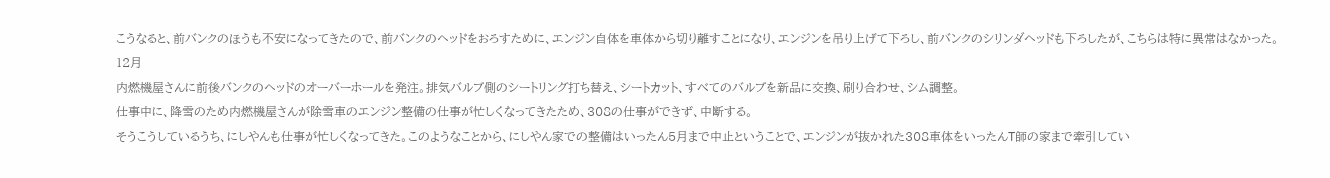こうなると、前バンクのほうも不安になってきたので、前バンクのヘッドをおろすために、エンジン自体を車体から切り離すことになり、エンジンを吊り上げて下ろし、前バンクのシリンダヘッドも下ろしたが、こちらは特に異常はなかった。
12月
内燃機屋さんに前後バンクのヘッドのオーバーホールを発注。排気バルブ側のシートリング打ち替え、シートカット、すべてのバルブを新品に交換、刷り合わせ、シム調整。
仕事中に、降雪のため内燃機屋さんが除雪車のエンジン整備の仕事が忙しくなってきたため、308の仕事ができず、中断する。
そうこうしているうち、にしやんも仕事が忙しくなってきた。このようなことから、にしやん家での整備はいったん5月まで中止ということで、エンジンが抜かれた308車体をいったんT師の家まで牽引してい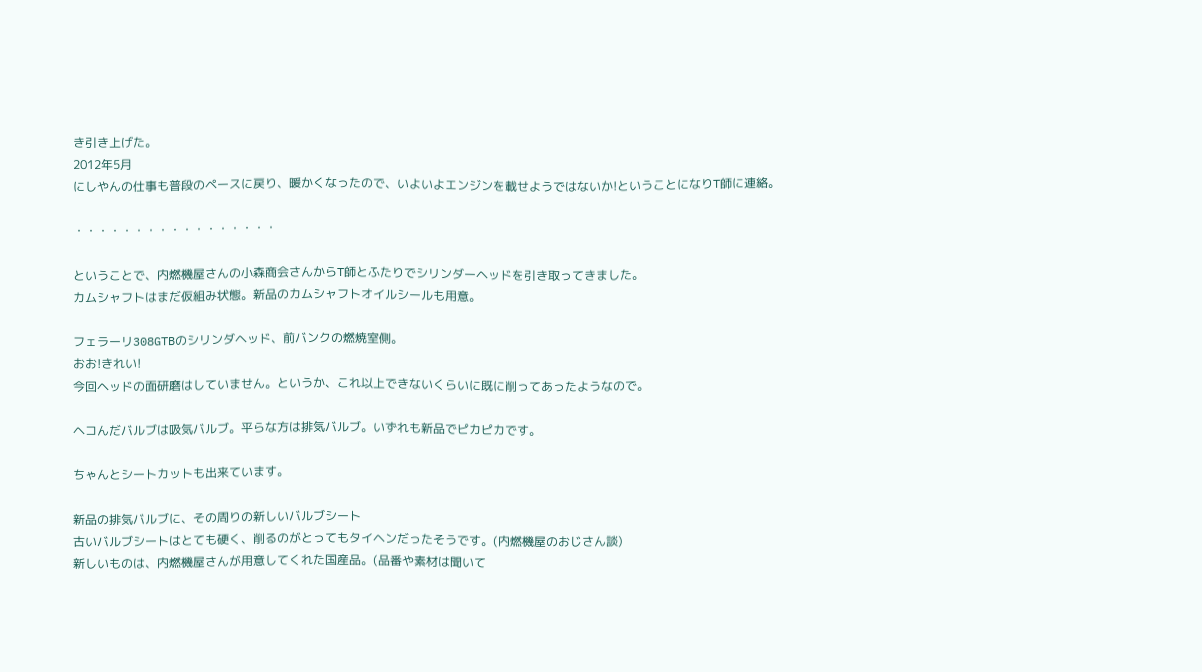き引き上げた。
2012年5月
にしやんの仕事も普段のペースに戻り、暖かくなったので、いよいよエンジンを載せようではないか!ということになりT師に連絡。

・・・・・・・・・・・・・・・・・

ということで、内燃機屋さんの小森商会さんからT師とふたりでシリンダーヘッドを引き取ってきました。
カムシャフトはまだ仮組み状態。新品のカムシャフトオイルシールも用意。

フェラーリ308GTBのシリンダヘッド、前バンクの燃焼室側。
おお!きれい!
今回ヘッドの面研磨はしていません。というか、これ以上できないくらいに既に削ってあったようなので。

ヘコんだバルブは吸気バルブ。平らな方は排気バルブ。いずれも新品でピカピカです。

ちゃんとシートカットも出来ています。

新品の排気バルブに、その周りの新しいバルブシート
古いバルブシートはとても硬く、削るのがとってもタイヘンだったそうです。(内燃機屋のおじさん談)
新しいものは、内燃機屋さんが用意してくれた国産品。(品番や素材は聞いて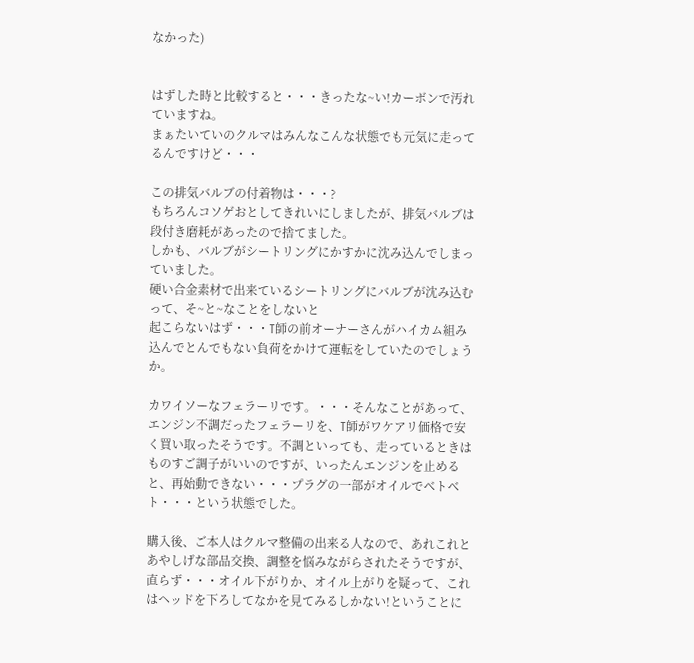なかった)


はずした時と比較すると・・・きったな~い!カーボンで汚れていますね。
まぁたいていのクルマはみんなこんな状態でも元気に走ってるんですけど・・・

この排気バルブの付着物は・・・?
もちろんコソゲおとしてきれいにしましたが、排気バルブは段付き磨耗があったので捨てました。
しかも、バルブがシートリングにかすかに沈み込んでしまっていました。
硬い合金素材で出来ているシートリングにバルブが沈み込むって、そ~と~なことをしないと
起こらないはず・・・T師の前オーナーさんがハイカム組み込んでとんでもない負荷をかけて運転をしていたのでしょうか。

カワイソーなフェラーリです。・・・そんなことがあって、エンジン不調だったフェラーリを、T師がワケアリ価格で安く買い取ったそうです。不調といっても、走っているときはものすご調子がいいのですが、いったんエンジンを止めると、再始動できない・・・プラグの一部がオイルでベトベト・・・という状態でした。

購入後、ご本人はクルマ整備の出来る人なので、あれこれとあやしげな部品交換、調整を悩みながらされたそうですが、直らず・・・オイル下がりか、オイル上がりを疑って、これはヘッドを下ろしてなかを見てみるしかない!ということに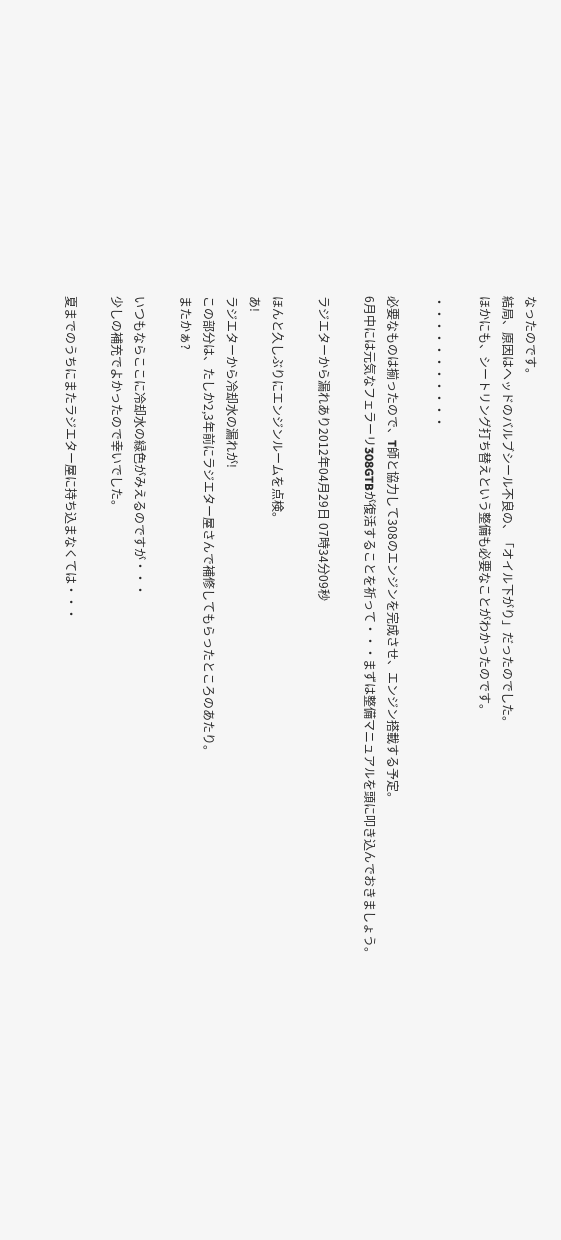なったのです。
結局、原因はヘッドのバルブシール不良の、「オイル下がり」だったのでした。
ほかにも、シートリング打ち替えという整備も必要なことがわかったのです。

・・・・・・・・・・・

必要なものは揃ったので、T師と協力して308のエンジンを完成させ、エンジン搭載する予定。
6月中には元気なフェラーリ308GTBが復活することを祈って・・・まずは整備マニュアルを頭に叩き込んでおきましょう。

ラジエターから漏れあり2012年04月29日 07時34分09秒

ほんと久しぶりにエンジンルームを点検。
あ!
ラジエターから冷却水の漏れが!
この部分は、たしか2,3年前にラジエター屋さんで補修してもらったところのあたり。
またかぁ?

いつもならここに冷却水の緑色がみえるのですが・・・
少しの補充でよかったので幸いでした。

夏までのうちにまたラジエター屋に持ち込まなくては・・・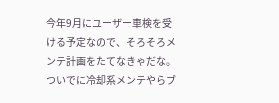今年9月にユーザー車検を受ける予定なので、そろそろメンテ計画をたてなきゃだな。
ついでに冷却系メンテやらブ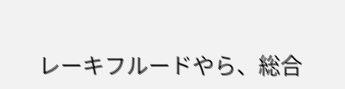レーキフルードやら、総合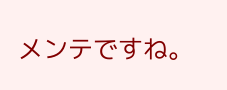メンテですね。